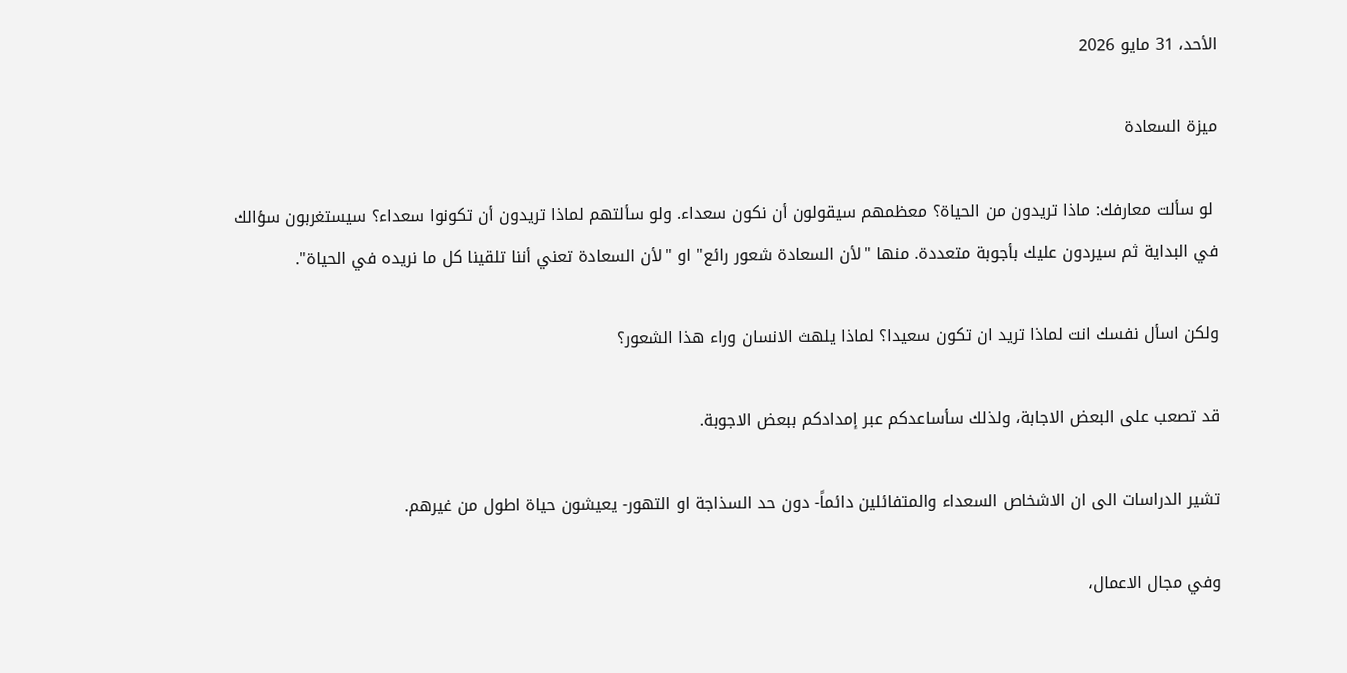الأحد، 31 مايو 2026

ميزة السعادة

 لو سألت معارفك: ماذا تريدون من الحياة؟ معظمهم سيقولون أن نكون سعداء. ولو سألتهم لماذا تريدون أن تكونوا سعداء؟ سيستغربون سؤالك في البداية ثم سيردون عليك بأجوبة متعددة. منها "لأن السعادة شعور رائع" او "لأن السعادة تعني أننا تلقينا كل ما نريده في الحياة".

ولكن اسأل نفسك انت لماذا تريد ان تكون سعيدا؟ لماذا يلهث الانسان وراء هذا الشعور؟

قد تصعب على البعض الاجابة، ولذلك سأساعدكم عبر إمدادكم ببعض الاجوبة.

تشير الدراسات الى ان الاشخاص السعداء والمتفائلين دائماً- دون حد السذاجة او التهور- يعيشون حياة اطول من غيرهم.

وفي مجال الاعمال،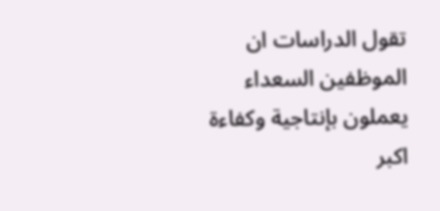تقول الدراسات ان الموظفين السعداء يعملون بإنتاجية وكفاءة اكبر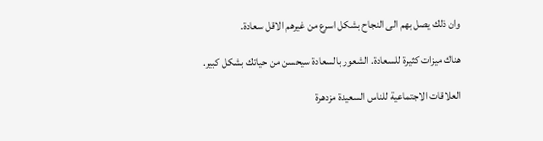وان ذلك يصل بهم الى النجاح بشكل اسرع من غيرهم الاقل سعادة.

هناك ميزات كثيرة للسعادة. الشعور بالسعادة سيحسن من حياتك بشكل كبير.

العلاقات الاجتماعية للناس السعيدة مزدهرة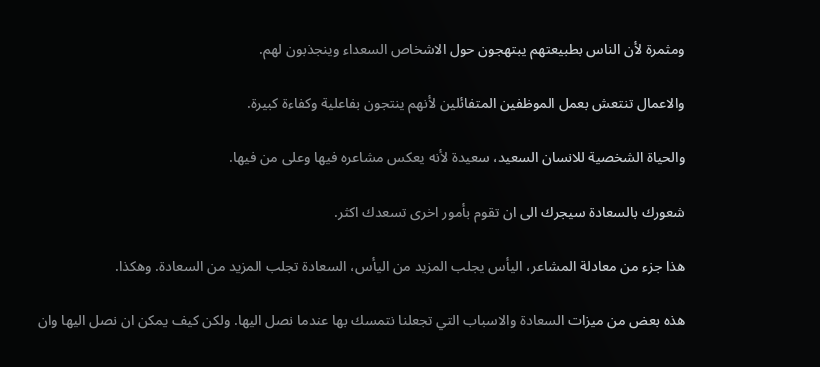ومثمرة لأن الناس بطبيعتهم يبتهجون حول الاشخاص السعداء وينجذبون لهم.

والاعمال تنتعش بعمل الموظفين المتفائلين لأنهم ينتجون بفاعلية وكفاءة كبيرة.

والحياة الشخصية للانسان السعيد، سعيدة لأنه يعكس مشاعره فيها وعلى من فيها.

شعورك بالسعادة سيجرك الى ان تقوم بأمور اخرى تسعدك اكثر.

هذا جزء من معادلة المشاعر، اليأس يجلب المزيد من اليأس، السعادة تجلب المزيد من السعادة. وهكذا.

هذه بعض من ميزات السعادة والاسباب التي تجعلنا نتمسك بها عندما نصل اليها. ولكن كيف يمكن ان نصل اليها وان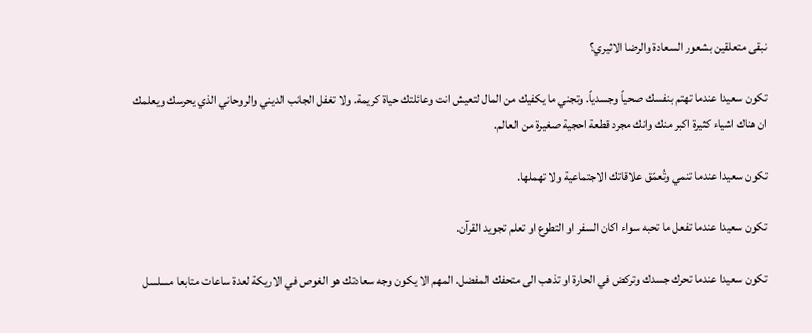نبقى متعلقين بشعور السعادة والرضا الاثيري؟

تكون سعيدا عندما تهتم بنفسك صحياً وجسدياً. وتجني ما يكفيك من المال لتعيش انت وعائلتك حياة كريمة. ولا تغفل الجانب الديني والروحاني الذي يحرسك ويعلمك ان هناك اشياء كثيرة اكبر منك وانك مجرد قطعة احجية صغيرة من العالم.

تكون سعيدا عندما تنمي وتُعمّق علاقاتك الاجتماعية ولا تهملها.

تكون سعيدا عندما تفعل ما تحبه سواء اكان السفر او التطوع او تعلم تجويد القرآن.

تكون سعيدا عندما تحرك جسدك وتركض في الحارة او تذهب الى متحفك المفضل. المهم الا يكون وجه سعادتك هو الغوص في الاريكة لعدة ساعات متابعا مسلسل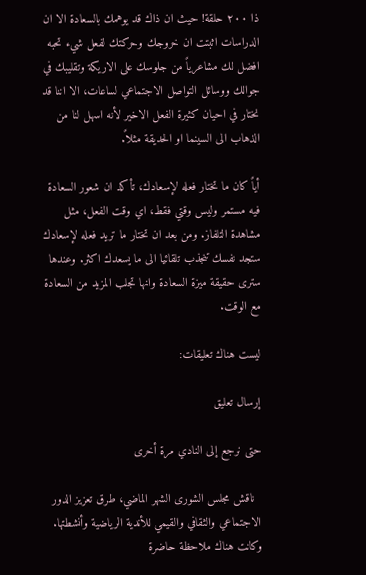ذا ٢٠٠ حلقة! حيث ان ذاك قد يوهمك بالسعادة الا ان الدراسات اثبتت ان خروجك وحركتك لفعل شيء تحبه افضل لك مشاعرياً من جلوسك على الاريكة وتقليبك في جوالك ووسائل التواصل الاجتماعي لساعات، الا اننا قد نختار في احيان كثيرة الفعل الاخير لأنه اسهل لنا من الذهاب الى السينما او الحديقة مثلاً.

أياً كان ما تختار فعله لإسعادك، تأكد ان شعور السعادة فيه مستمر وليس وقتي فقط، اي وقت الفعل، مثل مشاهدة التلفاز. ومن بعد ان تختار ما تريد فعله لإسعادك ستجد نفسك تنجذب تلقائيا الى ما يسعدك اكثر. وعندها سترى حقيقة ميزة السعادة وانها تجلب المزيد من السعادة مع الوقت.

ليست هناك تعليقات:

إرسال تعليق

حتى نرجع إلى النادي مرة أخرى

  ناقش مجلس الشورى الشهر الماضي، طرق تعزيز الدور الاجتماعي والثقافي والقيمي للأندية الرياضية وأنشطتها. وكانت هناك ملاحظة حاضرة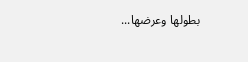بطولها وعرضها...